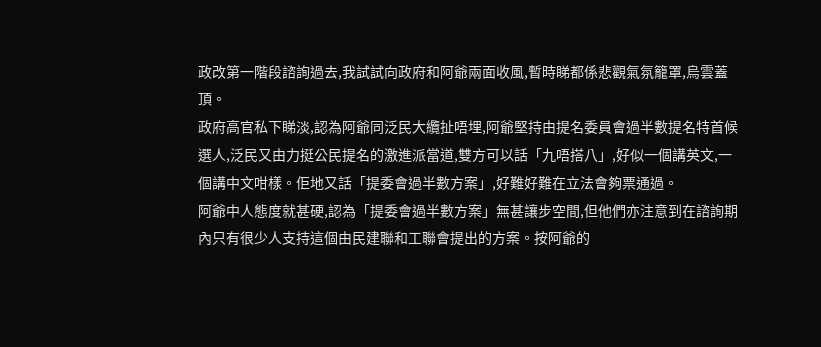政改第一階段諮詢過去,我試試向政府和阿爺兩面收風,暫時睇都係悲觀氣氛籠罩,烏雲蓋頂。
政府高官私下睇淡,認為阿爺同泛民大纜扯唔埋,阿爺堅持由提名委員會過半數提名特首候選人,泛民又由力挺公民提名的激進派當道,雙方可以話「九唔搭八」,好似一個講英文,一個講中文咁樣。佢地又話「提委會過半數方案」,好難好難在立法會夠票通過。
阿爺中人態度就甚硬,認為「提委會過半數方案」無甚讓步空間,但他們亦注意到在諮詢期內只有很少人支持這個由民建聯和工聯會提出的方案。按阿爺的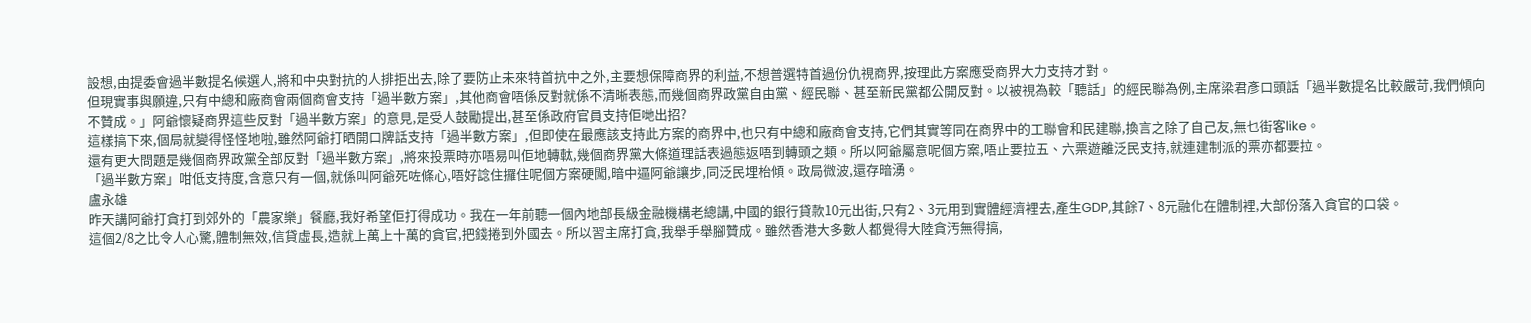設想,由提委會過半數提名候選人,將和中央對抗的人排拒出去,除了要防止未來特首抗中之外,主要想保障商界的利益,不想普選特首過份仇視商界,按理此方案應受商界大力支持才對。
但現實事與願違,只有中總和廠商會兩個商會支持「過半數方案」,其他商會唔係反對就係不清晰表態,而幾個商界政黨自由黨、經民聯、甚至新民黨都公開反對。以被視為較「聽話」的經民聯為例,主席梁君彥口頭話「過半數提名比較嚴苛,我們傾向不贊成。」阿爺懷疑商界這些反對「過半數方案」的意見,是受人鼓勵提出,甚至係政府官員支持佢哋出招?
這樣搞下來,個局就變得怪怪地啦,雖然阿爺打晒開口牌話支持「過半數方案」,但即使在最應該支持此方案的商界中,也只有中總和廠商會支持,它們其實等同在商界中的工聯會和民建聯,換言之除了自己友,無乜街客like。
還有更大問題是幾個商界政黨全部反對「過半數方案」,將來投票時亦唔易叫佢地轉軚,幾個商界黨大條道理話表過態返唔到轉頭之類。所以阿爺屬意呢個方案,唔止要拉五、六票遊離泛民支持,就連建制派的票亦都要拉。
「過半數方案」咁低支持度,含意只有一個,就係叫阿爺死咗條心,唔好諗住攞住呢個方案硬闖,暗中逼阿爺讓步,同泛民埋枱傾。政局微波,還存暗湧。
盧永雄
昨天講阿爺打貪打到郊外的「農家樂」餐廳,我好希望佢打得成功。我在一年前聽一個內地部長級金融機構老總講,中國的銀行貸款10元出街,只有2、3元用到實體經濟裡去,產生GDP,其餘7、8元融化在體制裡,大部份落入貪官的口袋。
這個2/8之比令人心驚,體制無效,信貸虛長,造就上萬上十萬的貪官,把錢捲到外國去。所以習主席打貪,我舉手舉腳贊成。雖然香港大多數人都覺得大陸貪汚無得搞,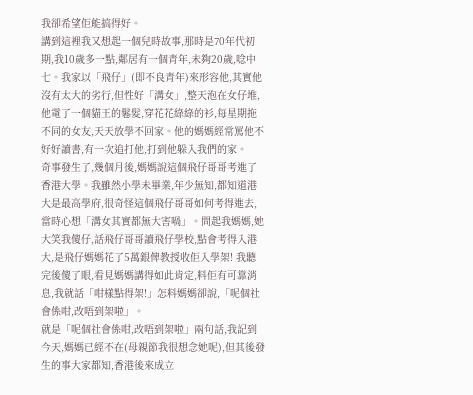我卻希望佢能搞得好。
講到這裡我又想起一個兒時故事,那時是70年代初期,我10歲多一點,鄰居有一個青年,未夠20歲,唸中七。我家以「飛仔」(即不良青年)來形容他,其實他沒有太大的劣行,但性好「溝女」,整天泡在女仔堆,他電了一個貓王的鬈髮,穿花花綠綠的衫,每星期拖不同的女友,天天放學不回家。他的媽媽經常罵他不好好讀書,有一次追打他,打到他躲入我們的家。
奇事發生了,幾個月後,媽媽說這個飛仔哥哥考進了香港大學。我雖然小學未畢業,年少無知,都知道港大是最高學府,很奇怪這個飛仔哥哥如何考得進去,當時心想「溝女其實都無大害喎」。問起我媽媽,她大笑我傻仔,話飛仔哥哥讀飛仔學校,點會考得入港大,是飛仔媽媽花了5萬銀俾教授收佢入學架! 我聽完後傻了眼,看見媽媽講得如此肯定,料佢有可靠消息,我就話「咁樣點得架!」怎料媽媽卻說,「呢個社會係咁,改唔到架啦」。
就是「呢個社會係咁,改唔到架啦」兩句話,我記到今天,媽媽已經不在(母親節我很想念她呢),但其後發生的事大家都知,香港後來成立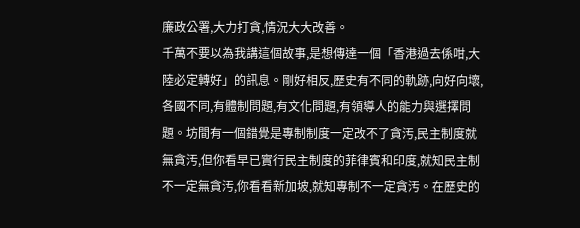廉政公署,大力打貪,情況大大改善。
千萬不要以為我講這個故事,是想傳達一個「香港過去係咁,大陸必定轉好」的訊息。剛好相反,歷史有不同的軌跡,向好向壞,各國不同,有體制問題,有文化問題,有領導人的能力與選擇問題。坊間有一個錯覺是專制制度一定改不了貪汚,民主制度就無貪汚,但你看早已實行民主制度的菲律賓和印度,就知民主制不一定無貪汚,你看看新加坡,就知專制不一定貪汚。在歷史的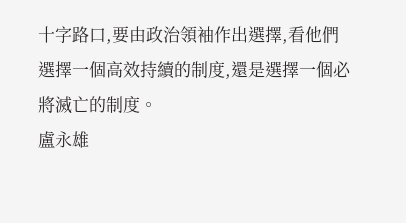十字路口,要由政治領袖作出選擇,看他們選擇一個高效持續的制度,還是選擇一個必將滅亡的制度。
盧永雄